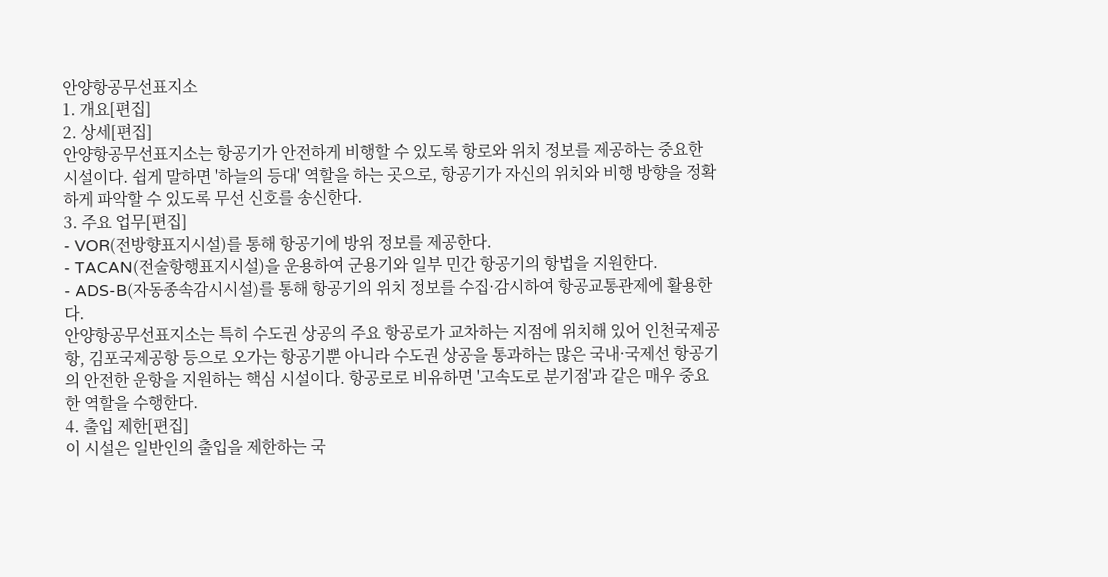안양항공무선표지소
1. 개요[편집]
2. 상세[편집]
안양항공무선표지소는 항공기가 안전하게 비행할 수 있도록 항로와 위치 정보를 제공하는 중요한 시설이다. 쉽게 말하면 '하늘의 등대' 역할을 하는 곳으로, 항공기가 자신의 위치와 비행 방향을 정확하게 파악할 수 있도록 무선 신호를 송신한다.
3. 주요 업무[편집]
- VOR(전방향표지시설)를 통해 항공기에 방위 정보를 제공한다.
- TACAN(전술항행표지시설)을 운용하여 군용기와 일부 민간 항공기의 항법을 지원한다.
- ADS-B(자동종속감시시설)를 통해 항공기의 위치 정보를 수집·감시하여 항공교통관제에 활용한다.
안양항공무선표지소는 특히 수도권 상공의 주요 항공로가 교차하는 지점에 위치해 있어 인천국제공항, 김포국제공항 등으로 오가는 항공기뿐 아니라 수도권 상공을 통과하는 많은 국내·국제선 항공기의 안전한 운항을 지원하는 핵심 시설이다. 항공로로 비유하면 '고속도로 분기점'과 같은 매우 중요한 역할을 수행한다.
4. 출입 제한[편집]
이 시설은 일반인의 출입을 제한하는 국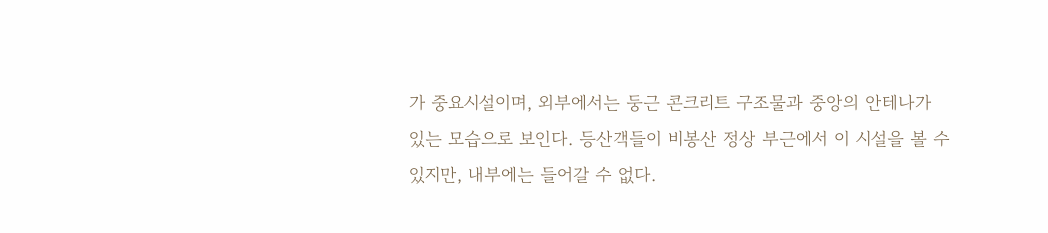가 중요시설이며, 외부에서는 둥근 콘크리트 구조물과 중앙의 안테나가 있는 모습으로 보인다. 등산객들이 비봉산 정상 부근에서 이 시설을 볼 수 있지만, 내부에는 들어갈 수 없다.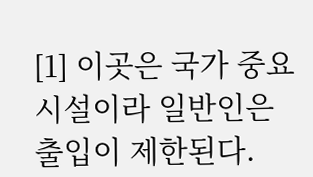[1] 이곳은 국가 중요시설이라 일반인은 출입이 제한된다.